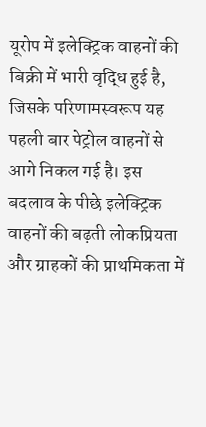यूरोप में इलेक्ट्रिक वाहनों की बिक्री में भारी वृद्धि हुई है, जिसके परिणामस्वरूप यह पहली बार पेट्रोल वाहनों से आगे निकल गई है। इस बदलाव के पीछे इलेक्ट्रिक वाहनों की बढ़ती लोकप्रियता और ग्राहकों की प्राथमिकता में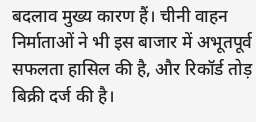बदलाव मुख्य कारण हैं। चीनी वाहन निर्माताओं ने भी इस बाजार में अभूतपूर्व सफलता हासिल की है, और रिकॉर्ड तोड़ बिक्री दर्ज की है।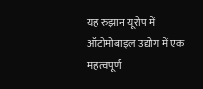यह रुझान यूरोप में ऑटोमोबाइल उद्योग में एक महत्वपूर्ण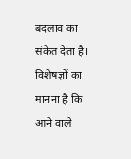बदलाव का संकेत देता है। विशेषज्ञों का मानना है कि आने वाले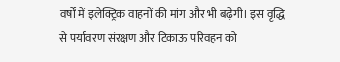वर्षों में इलेक्ट्रिक वाहनों की मांग और भी बढ़ेगी। इस वृद्धि से पर्यावरण संरक्षण और टिकाऊ परिवहन को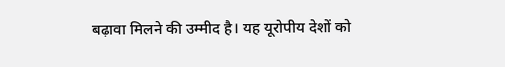बढ़ावा मिलने की उम्मीद है। यह यूरोपीय देशों को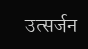उत्सर्जन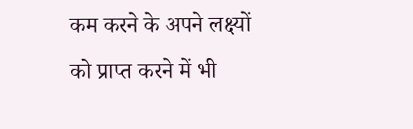कम करने के अपने लक्ष्यों को प्राप्त करने में भी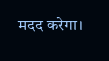मदद करेगा।